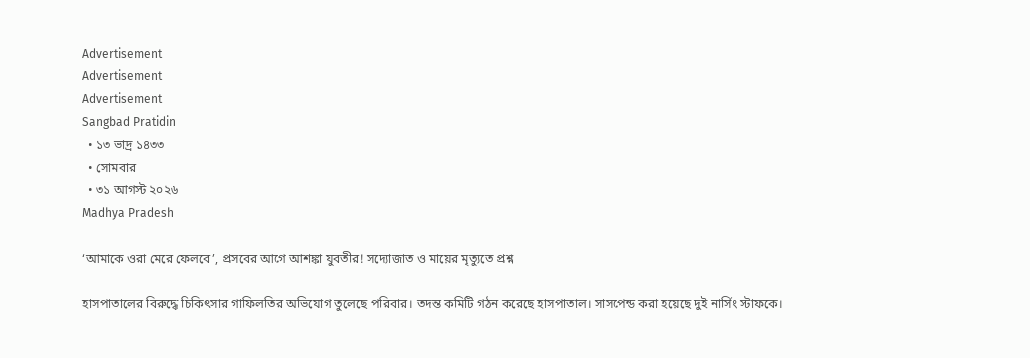Advertisement
Advertisement
Advertisement
Sangbad Pratidin
  • ১৩ ভাদ্র ১৪৩৩
  • সোমবার
  • ৩১ আগস্ট ২০২৬
Madhya Pradesh

‘আমাকে ওরা মেরে ফেলবে’, প্রসবের আগে আশঙ্কা যুবতীর! সদ্যোজাত ও মায়ের মৃত্যুতে প্রশ্ন

হাসপাতালের বিরুদ্ধে চিকিৎসার গাফিলতির অভিযোগ তুলেছে পরিবার। তদন্ত কমিটি গঠন করেছে হাসপাতাল। সাসপেন্ড করা হয়েছে দুই নার্সিং স্টাফকে।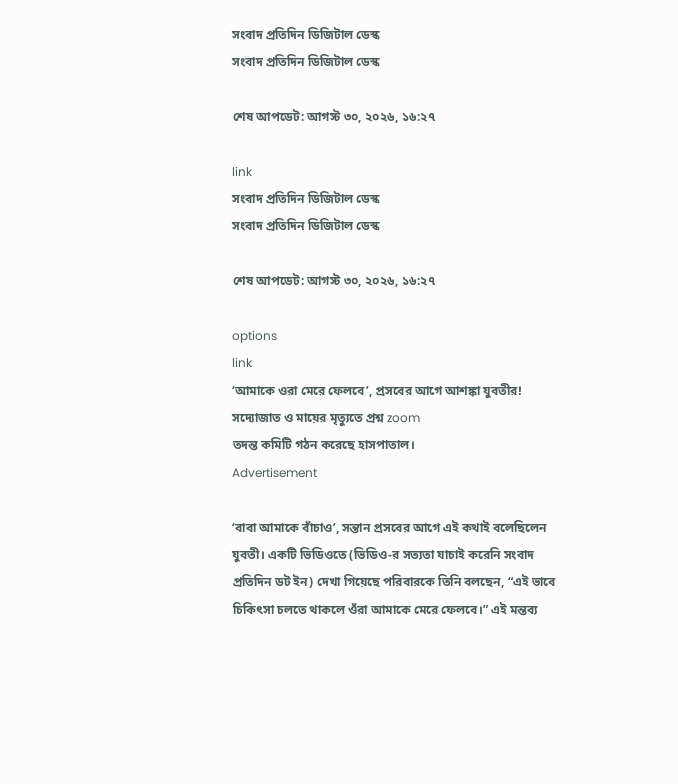সংবাদ প্রতিদিন ডিজিটাল ডেস্ক
সংবাদ প্রতিদিন ডিজিটাল ডেস্ক

শেষ আপডেট: আগস্ট ৩০, ২০২৬, ১৬:২৭

link
সংবাদ প্রতিদিন ডিজিটাল ডেস্ক
সংবাদ প্রতিদিন ডিজিটাল ডেস্ক

শেষ আপডেট: আগস্ট ৩০, ২০২৬, ১৬:২৭

options
link
‘আমাকে ওরা মেরে ফেলবে’, প্রসবের আগে আশঙ্কা যুবতীর! সদ্যোজাত ও মায়ের মৃত্যুতে প্রশ্ন zoom
তদন্ত কমিটি গঠন করেছে হাসপাতাল।
Advertisement

‘বাবা আমাকে বাঁচাও’, সন্তান প্রসবের আগে এই কথাই বলেছিলেন যুবতী। একটি ভিডিওতে (ভিডিও-র সত্যতা যাচাই করেনি সংবাদ প্রতিদিন ডট ইন) দেখা গিয়েছে পরিবারকে তিনি বলছেন, “এই ভাবে চিকিৎসা চলতে থাকলে ওঁরা আমাকে মেরে ফেলবে।” এই মন্তব্য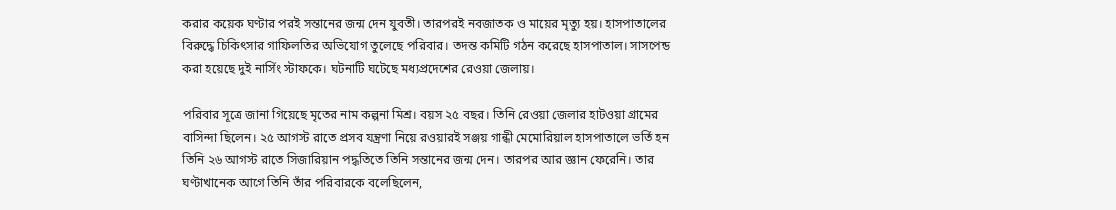করার কয়েক ঘণ্টার পরই সন্তানের জন্ম দেন যুবতী। তারপরই নবজাতক ও মায়ের মৃত্যু হয়। হাসপাতালের বিরুদ্ধে চিকিৎসার গাফিলতির অভিযোগ তুলেছে পরিবার। তদন্ত কমিটি গঠন করেছে হাসপাতাল। সাসপেন্ড করা হয়েছে দুই নার্সিং স্টাফকে। ঘটনাটি ঘটেছে মধ্যপ্রদেশের রেওয়া জেলায়।

পরিবার সূত্রে জানা গিয়েছে মৃতের নাম কল্পনা মিশ্র। বয়স ২৫ বছর। তিনি রেওয়া জেলার হাটওয়া গ্রামের বাসিন্দা ছিলেন। ২৫ আগস্ট রাতে প্রসব যন্ত্রণা নিয়ে রওয়ারই সঞ্জয় গান্ধী মেমোরিয়াল হাসপাতালে ভর্তি হন তিনি ২৬ আগস্ট রাতে সিজারিয়ান পদ্ধতিতে তিনি সন্তানের জন্ম দেন। তারপর আর জ্ঞান ফেরেনি। তার ঘণ্টাখানেক আগে তিনি তাঁর পরিবারকে বলেছিলেন,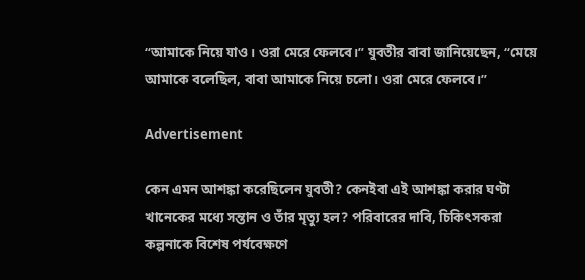“আমাকে নিয়ে যাও। ওরা মেরে ফেলবে।” যুবতীর বাবা জানিয়েছেন, “মেয়ে আমাকে বলেছিল, বাবা আমাকে নিয়ে চলো। ওরা মেরে ফেলবে।”

Advertisement

কেন এমন আশঙ্কা করেছিলেন যুবতী? কেনইবা এই আশঙ্কা করার ঘণ্টা খানেকের মধ্যে সন্তান ও তাঁর মৃত্যু হল? পরিবারের দাবি, চিকিৎসকরা কল্পনাকে বিশেষ পর্যবেক্ষণে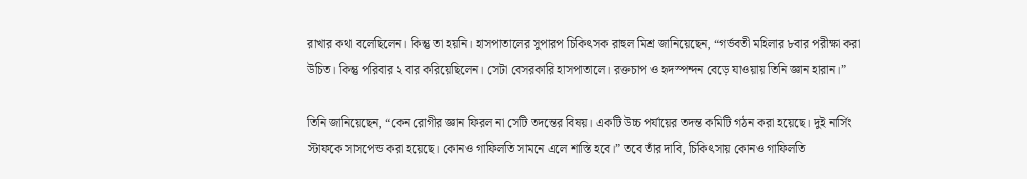রাখার কথা বলেছিলেন। কিন্তু তা হয়নি। হাসপাতালের সুপারপ চিকিৎসক রাহুল মিশ্র জানিয়েছেন, “গর্ভবতী মহিলার ৮বার পরীক্ষা করা উচিত। কিন্তু পরিবার ২ বার করিয়েছিলেন। সেটা বেসরকারি হাসপাতালে। রক্তচাপ ও হৃদস্পন্দন বেড়ে যাওয়ায় তিনি জ্ঞান হারান।”

তিনি জানিয়েছেন, “কেন রোগীর জ্ঞান ফিরল না সেটি তদন্তের বিষয়। একটি উচ্চ পর্যায়ের তদন্ত কমিটি গঠন করা হয়েছে। দুই নার্সিং স্টাফকে সাসপেন্ড করা হয়েছে। কোনও গাফিলতি সামনে এলে শাস্তি হবে।” তবে তাঁর দাবি, চিকিৎসায় কোনও গাফিলতি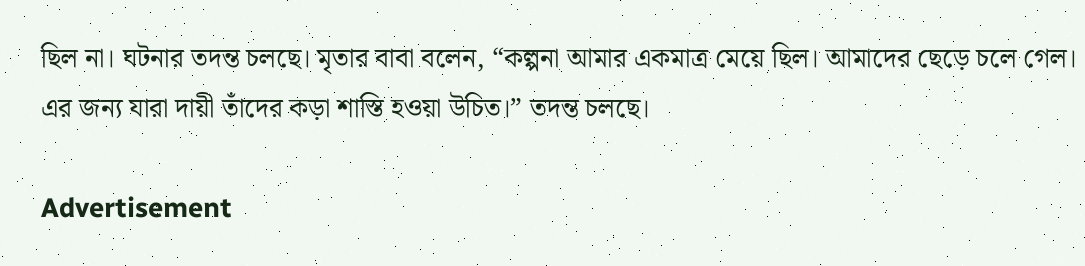ছিল না। ঘটনার তদন্ত চলছে। মৃতার বাবা বলেন, “কল্পনা আমার একমাত্র মেয়ে ছিল। আমাদের ছেড়ে চলে গেল। এর জন্য যারা দায়ী তাঁদের কড়া শাস্তি হওয়া উচিত।” তদন্ত চলছে।

Advertisement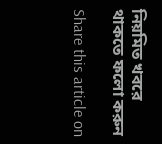নিয়মিত খবরে থাকতে ফলো করুন

Share this article on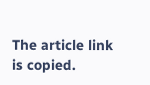The article link is copied.